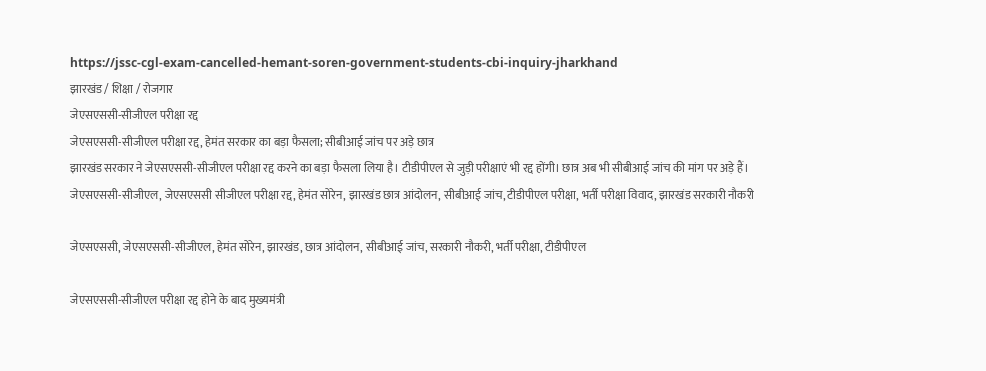https://jssc-cgl-exam-cancelled-hemant-soren-government-students-cbi-inquiry-jharkhand
झारखंड / शिक्षा / रोजगार
जेएसएससी-सीजीएल परीक्षा रद्द
जेएसएससी-सीजीएल परीक्षा रद्द, हेमंत सरकार का बड़ा फैसला; सीबीआई जांच पर अड़े छात्र
झारखंड सरकार ने जेएसएससी-सीजीएल परीक्षा रद्द करने का बड़ा फैसला लिया है। टीडीपीएल से जुड़ी परीक्षाएं भी रद्द होंगी। छात्र अब भी सीबीआई जांच की मांग पर अड़े हैं।
जेएसएससी-सीजीएल, जेएसएससी सीजीएल परीक्षा रद्द, हेमंत सोरेन, झारखंड छात्र आंदोलन, सीबीआई जांच, टीडीपीएल परीक्षा, भर्ती परीक्षा विवाद, झारखंड सरकारी नौकरी

जेएसएससी, जेएसएससी-सीजीएल, हेमंत सोरेन, झारखंड, छात्र आंदोलन, सीबीआई जांच, सरकारी नौकरी, भर्ती परीक्षा, टीडीपीएल

जेएसएससी-सीजीएल परीक्षा रद्द होने के बाद मुख्यमंत्री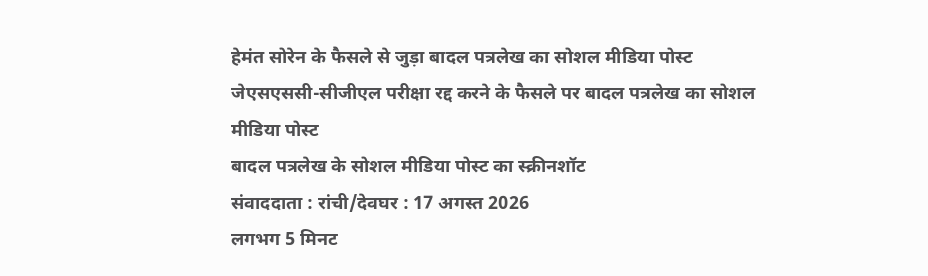हेमंत सोरेन के फैसले से जुड़ा बादल पत्रलेख का सोशल मीडिया पोस्ट
जेएसएससी-सीजीएल परीक्षा रद्द करने के फैसले पर बादल पत्रलेख का सोशल मीडिया पोस्ट
बादल पत्रलेख के सोशल मीडिया पोस्ट का स्क्रीनशॉट
संवाददाता : रांची/देवघर : 17 अगस्त 2026
लगभग 5 मिनट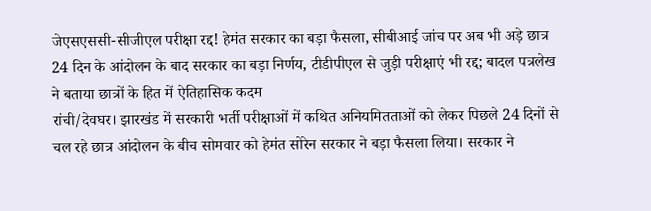जेएसएससी-सीजीएल परीक्षा रद्द! हेमंत सरकार का बड़ा फैसला, सीबीआई जांच पर अब भी अड़े छात्र
24 दिन के आंदोलन के बाद सरकार का बड़ा निर्णय, टीडीपीएल से जुड़ी परीक्षाएं भी रद्द; बादल पत्रलेख ने बताया छात्रों के हित में ऐतिहासिक कदम
रांची/देवघर। झारखंड में सरकारी भर्ती परीक्षाओं में कथित अनियमितताओं को लेकर पिछले 24 दिनों से चल रहे छात्र आंदोलन के बीच सोमवार को हेमंत सोरेन सरकार ने बड़ा फैसला लिया। सरकार ने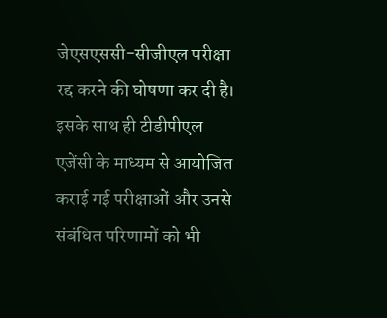जेएसएससी-सीजीएल परीक्षा रद्द करने की घोषणा कर दी है। इसके साथ ही टीडीपीएल एजेंसी के माध्यम से आयोजित कराई गई परीक्षाओं और उनसे संबंधित परिणामों को भी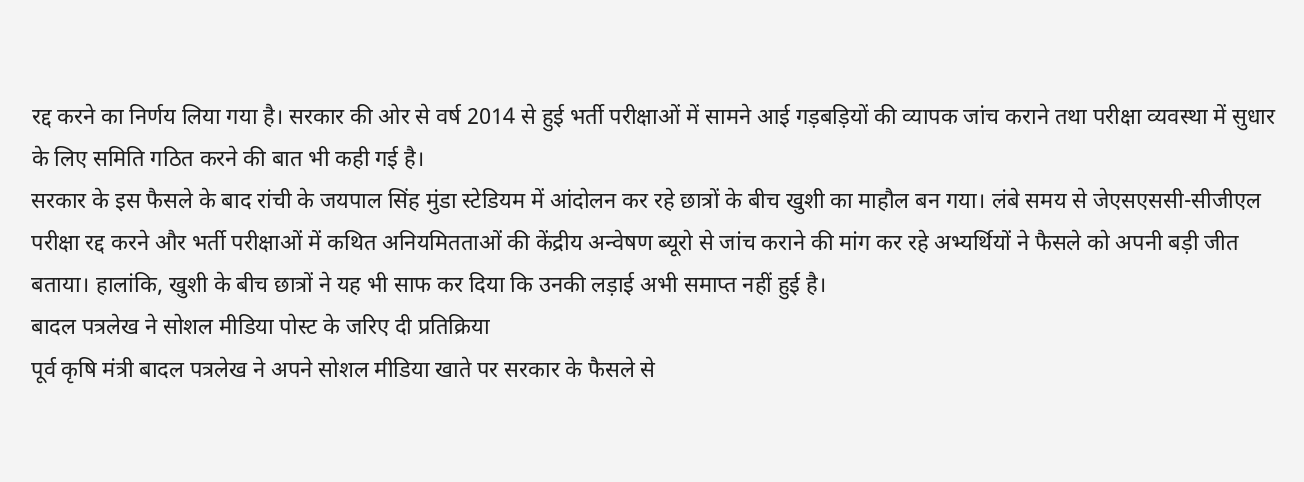रद्द करने का निर्णय लिया गया है। सरकार की ओर से वर्ष 2014 से हुई भर्ती परीक्षाओं में सामने आई गड़बड़ियों की व्यापक जांच कराने तथा परीक्षा व्यवस्था में सुधार के लिए समिति गठित करने की बात भी कही गई है।
सरकार के इस फैसले के बाद रांची के जयपाल सिंह मुंडा स्टेडियम में आंदोलन कर रहे छात्रों के बीच खुशी का माहौल बन गया। लंबे समय से जेएसएससी-सीजीएल परीक्षा रद्द करने और भर्ती परीक्षाओं में कथित अनियमितताओं की केंद्रीय अन्वेषण ब्यूरो से जांच कराने की मांग कर रहे अभ्यर्थियों ने फैसले को अपनी बड़ी जीत बताया। हालांकि, खुशी के बीच छात्रों ने यह भी साफ कर दिया कि उनकी लड़ाई अभी समाप्त नहीं हुई है।
बादल पत्रलेख ने सोशल मीडिया पोस्ट के जरिए दी प्रतिक्रिया
पूर्व कृषि मंत्री बादल पत्रलेख ने अपने सोशल मीडिया खाते पर सरकार के फैसले से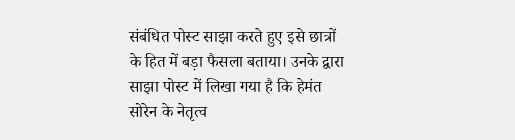संबंधित पोस्ट साझा करते हुए इसे छात्रों के हित में बड़ा फैसला बताया। उनके द्वारा साझा पोस्ट में लिखा गया है कि हेमंत सोरेन के नेतृत्व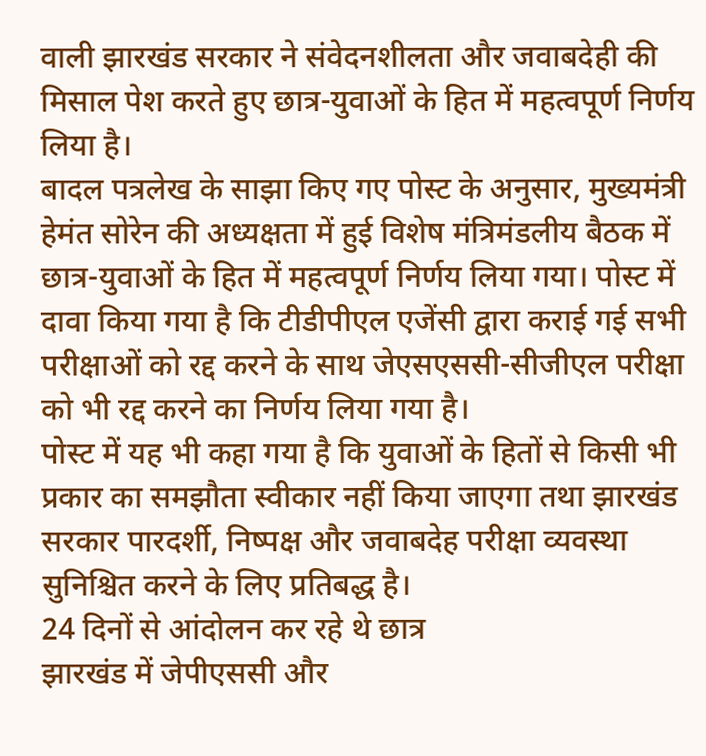वाली झारखंड सरकार ने संवेदनशीलता और जवाबदेही की मिसाल पेश करते हुए छात्र-युवाओं के हित में महत्वपूर्ण निर्णय लिया है।
बादल पत्रलेख के साझा किए गए पोस्ट के अनुसार, मुख्यमंत्री हेमंत सोरेन की अध्यक्षता में हुई विशेष मंत्रिमंडलीय बैठक में छात्र-युवाओं के हित में महत्वपूर्ण निर्णय लिया गया। पोस्ट में दावा किया गया है कि टीडीपीएल एजेंसी द्वारा कराई गई सभी परीक्षाओं को रद्द करने के साथ जेएसएससी-सीजीएल परीक्षा को भी रद्द करने का निर्णय लिया गया है।
पोस्ट में यह भी कहा गया है कि युवाओं के हितों से किसी भी प्रकार का समझौता स्वीकार नहीं किया जाएगा तथा झारखंड सरकार पारदर्शी, निष्पक्ष और जवाबदेह परीक्षा व्यवस्था सुनिश्चित करने के लिए प्रतिबद्ध है।
24 दिनों से आंदोलन कर रहे थे छात्र
झारखंड में जेपीएससी और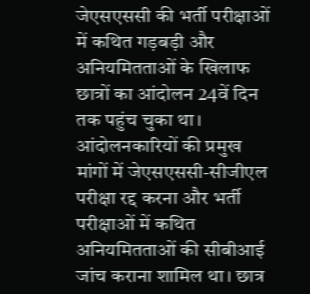जेएसएससी की भर्ती परीक्षाओं में कथित गड़बड़ी और अनियमितताओं के खिलाफ छात्रों का आंदोलन 24वें दिन तक पहुंच चुका था।
आंदोलनकारियों की प्रमुख मांगों में जेएसएससी-सीजीएल परीक्षा रद्द करना और भर्ती परीक्षाओं में कथित अनियमितताओं की सीबीआई जांच कराना शामिल था। छात्र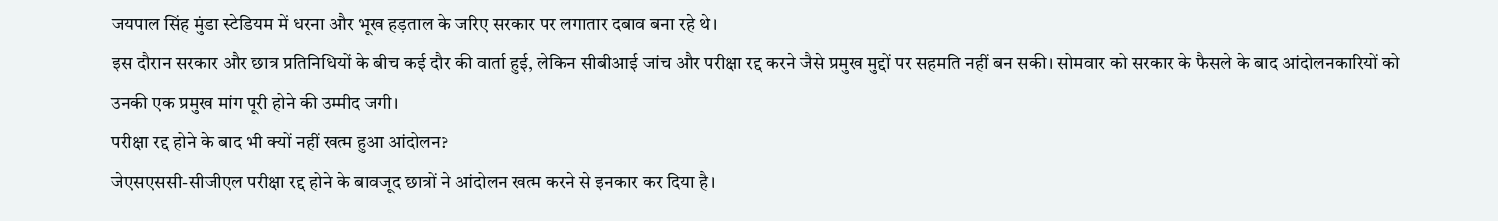जयपाल सिंह मुंडा स्टेडियम में धरना और भूख हड़ताल के जरिए सरकार पर लगातार दबाव बना रहे थे।
इस दौरान सरकार और छात्र प्रतिनिधियों के बीच कई दौर की वार्ता हुई, लेकिन सीबीआई जांच और परीक्षा रद्द करने जैसे प्रमुख मुद्दों पर सहमति नहीं बन सकी। सोमवार को सरकार के फैसले के बाद आंदोलनकारियों को उनकी एक प्रमुख मांग पूरी होने की उम्मीद जगी।
परीक्षा रद्द होने के बाद भी क्यों नहीं खत्म हुआ आंदोलन?
जेएसएससी-सीजीएल परीक्षा रद्द होने के बावजूद छात्रों ने आंदोलन खत्म करने से इनकार कर दिया है।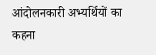आंदोलनकारी अभ्यर्थियों का कहना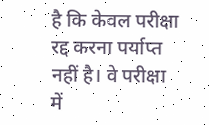है कि केवल परीक्षा रद्द करना पर्याप्त नहीं है। वे परीक्षा में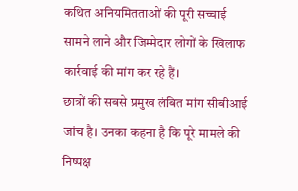कथित अनियमितताओं की पूरी सच्चाई सामने लाने और जिम्मेदार लोगों के खिलाफ कार्रवाई की मांग कर रहे हैं।
छात्रों की सबसे प्रमुख लंबित मांग सीबीआई जांच है। उनका कहना है कि पूरे मामले की निष्पक्ष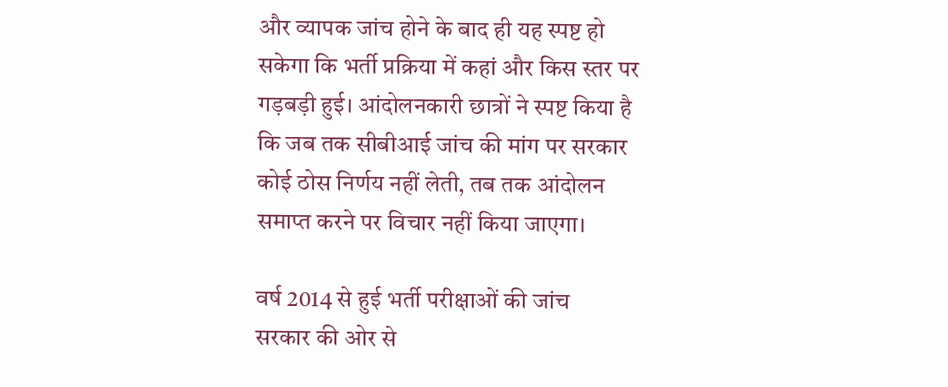और व्यापक जांच होने के बाद ही यह स्पष्ट हो सकेगा कि भर्ती प्रक्रिया में कहां और किस स्तर पर गड़बड़ी हुई। आंदोलनकारी छात्रों ने स्पष्ट किया है कि जब तक सीबीआई जांच की मांग पर सरकार कोई ठोस निर्णय नहीं लेती, तब तक आंदोलन समाप्त करने पर विचार नहीं किया जाएगा।

वर्ष 2014 से हुई भर्ती परीक्षाओं की जांच
सरकार की ओर से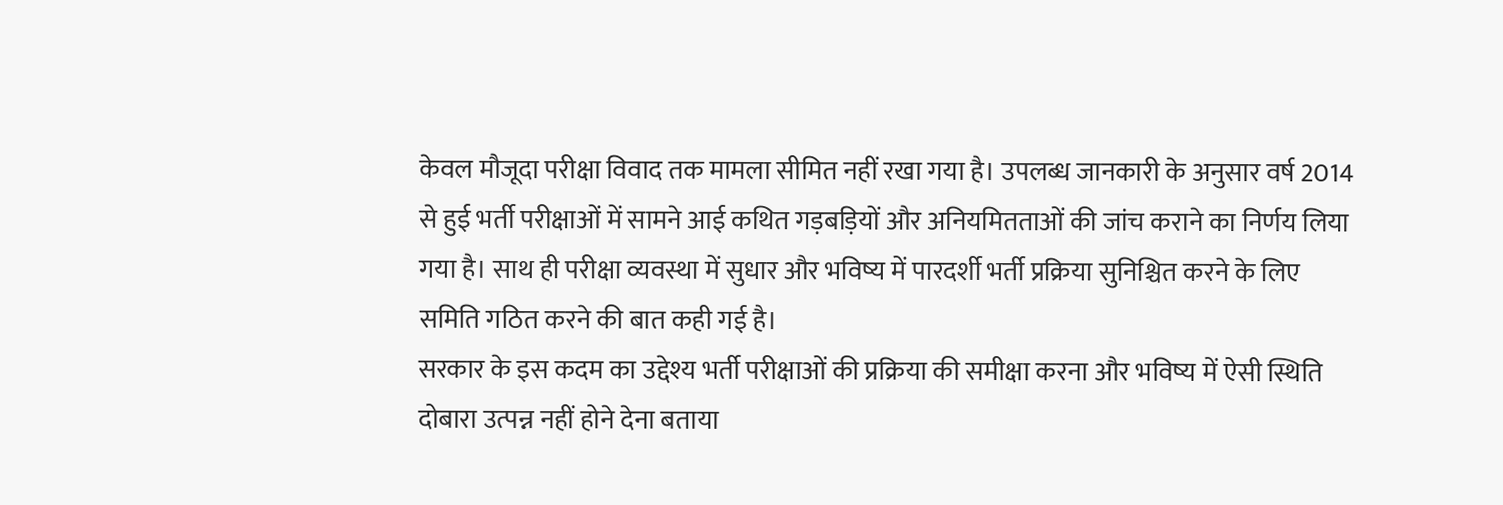केवल मौजूदा परीक्षा विवाद तक मामला सीमित नहीं रखा गया है। उपलब्ध जानकारी के अनुसार वर्ष 2014 से हुई भर्ती परीक्षाओं में सामने आई कथित गड़बड़ियों और अनियमितताओं की जांच कराने का निर्णय लिया गया है। साथ ही परीक्षा व्यवस्था में सुधार और भविष्य में पारदर्शी भर्ती प्रक्रिया सुनिश्चित करने के लिए समिति गठित करने की बात कही गई है।
सरकार के इस कदम का उद्देश्य भर्ती परीक्षाओं की प्रक्रिया की समीक्षा करना और भविष्य में ऐसी स्थिति दोबारा उत्पन्न नहीं होने देना बताया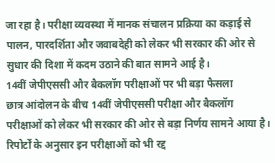जा रहा है। परीक्षा व्यवस्था में मानक संचालन प्रक्रिया का कड़ाई से पालन, पारदर्शिता और जवाबदेही को लेकर भी सरकार की ओर से सुधार की दिशा में कदम उठाने की बात सामने आई है।
14वीं जेपीएससी और बैकलॉग परीक्षाओं पर भी बड़ा फैसला
छात्र आंदोलन के बीच 14वीं जेपीएससी परीक्षा और बैकलॉग परीक्षाओं को लेकर भी सरकार की ओर से बड़ा निर्णय सामने आया है। रिपोर्टों के अनुसार इन परीक्षाओं को भी रद्द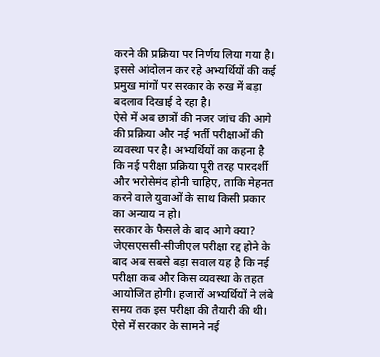करने की प्रक्रिया पर निर्णय लिया गया है। इससे आंदोलन कर रहे अभ्यर्थियों की कई प्रमुख मांगों पर सरकार के रुख में बड़ा बदलाव दिखाई दे रहा है।
ऐसे में अब छात्रों की नजर जांच की आगे की प्रक्रिया और नई भर्ती परीक्षाओं की व्यवस्था पर है। अभ्यर्थियों का कहना है कि नई परीक्षा प्रक्रिया पूरी तरह पारदर्शी और भरोसेमंद होनी चाहिए, ताकि मेहनत करने वाले युवाओं के साथ किसी प्रकार का अन्याय न हो।
सरकार के फैसले के बाद आगे क्या?
जेएसएससी-सीजीएल परीक्षा रद्द होने के बाद अब सबसे बड़ा सवाल यह है कि नई परीक्षा कब और किस व्यवस्था के तहत आयोजित होगी। हजारों अभ्यर्थियों ने लंबे समय तक इस परीक्षा की तैयारी की थी। ऐसे में सरकार के सामने नई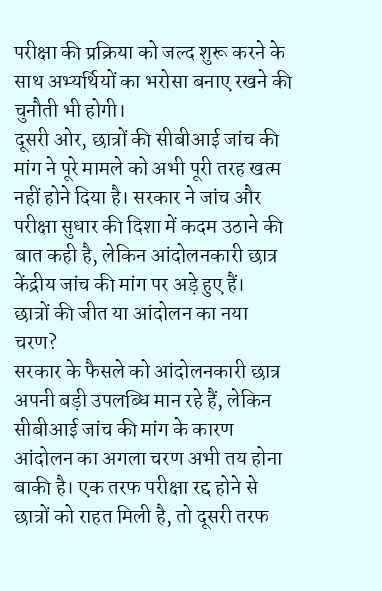परीक्षा की प्रक्रिया को जल्द शुरू करने के साथ अभ्यर्थियों का भरोसा बनाए रखने की चुनौती भी होगी।
दूसरी ओर, छात्रों की सीबीआई जांच की मांग ने पूरे मामले को अभी पूरी तरह खत्म नहीं होने दिया है। सरकार ने जांच और परीक्षा सुधार की दिशा में कदम उठाने की बात कही है, लेकिन आंदोलनकारी छात्र केंद्रीय जांच की मांग पर अड़े हुए हैं।
छात्रों की जीत या आंदोलन का नया चरण?
सरकार के फैसले को आंदोलनकारी छात्र अपनी बड़ी उपलब्धि मान रहे हैं, लेकिन सीबीआई जांच की मांग के कारण आंदोलन का अगला चरण अभी तय होना बाकी है। एक तरफ परीक्षा रद्द होने से छात्रों को राहत मिली है, तो दूसरी तरफ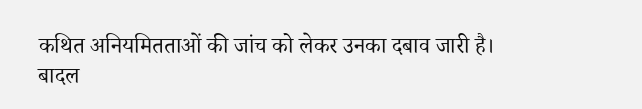कथित अनियमितताओं की जांच को लेकर उनका दबाव जारी है।
बादल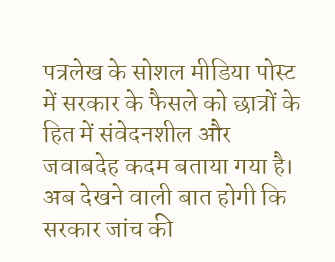पत्रलेख के सोशल मीडिया पोस्ट में सरकार के फैसले को छात्रों के हित में संवेदनशील और जवाबदेह कदम बताया गया है। अब देखने वाली बात होगी कि सरकार जांच की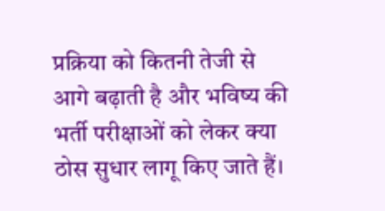प्रक्रिया को कितनी तेजी से आगे बढ़ाती है और भविष्य की भर्ती परीक्षाओं को लेकर क्या ठोस सुधार लागू किए जाते हैं।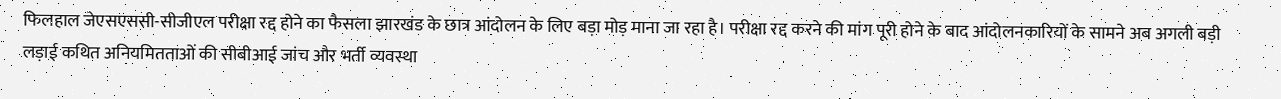फिलहाल जेएसएससी-सीजीएल परीक्षा रद्द होने का फैसला झारखंड के छात्र आंदोलन के लिए बड़ा मोड़ माना जा रहा है। परीक्षा रद्द करने की मांग पूरी होने के बाद आंदोलनकारियों के सामने अब अगली बड़ी लड़ाई कथित अनियमितताओं की सीबीआई जांच और भर्ती व्यवस्था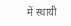में स्थायी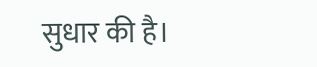सुधार की है।